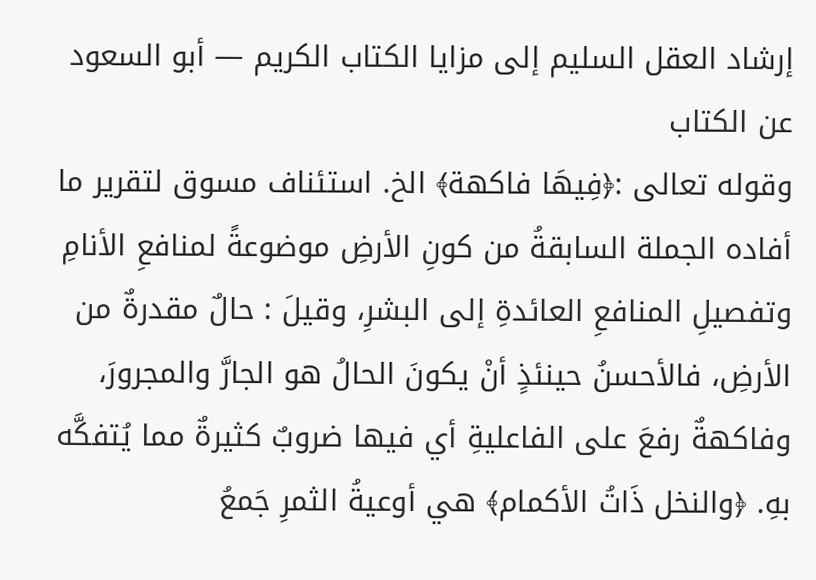إرشاد العقل السليم إلى مزايا الكتاب الكريم — أبو السعود
عن الكتاب
وقوله تعالى :﴿فِيهَا فاكهة﴾ الخ. استئناف مسوق لتقرير ما أفاده الجملة السابقةُ من كونِ الأرضِ موضوعةً لمنافعِ الأنامِ وتفصيلِ المنافعِ العائدةِ إلى البشرِ، وقيلَ : حالٌ مقدرةٌ من الأرضِ، فالأحسنُ حينئذٍ أنْ يكونَ الحالُ هو الجارَّ والمجرورَ، وفاكهةٌ رفعَ على الفاعليةِ أي فيها ضروبٌ كثيرةٌ مما يُتفكَّه بهِ. ﴿والنخل ذَاتُ الأكمام﴾ هي أوعيةُ الثمرِ جَمعُ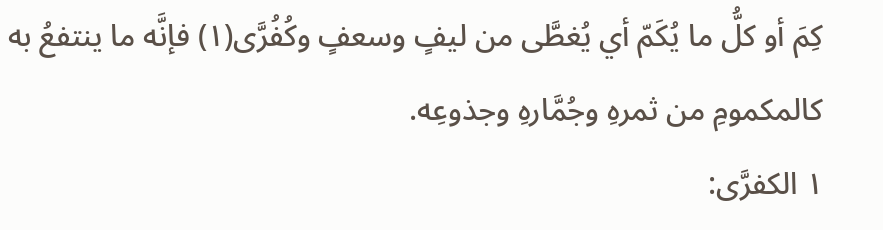كِمَ أو كلُّ ما يُكَمّ أي يُغطَّى من ليفٍ وسعفٍ وكُفُرَّى(١) فإنَّه ما ينتفعُ به كالمكمومِ من ثمرهِ وجُمَّارهِ وجذوعِه.
١ الكفرَّى: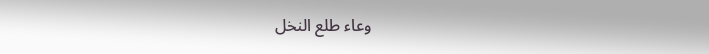وعاء طلع النخل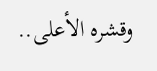وقشره الأعلى..